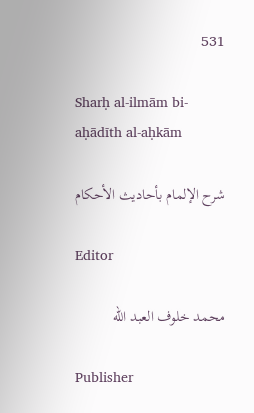531

Sharḥ al-ilmām bi-aḥādīth al-aḥkām

شرح الإلمام بأحاديث الأحكام

Editor

محمد خلوف العبد الله

Publisher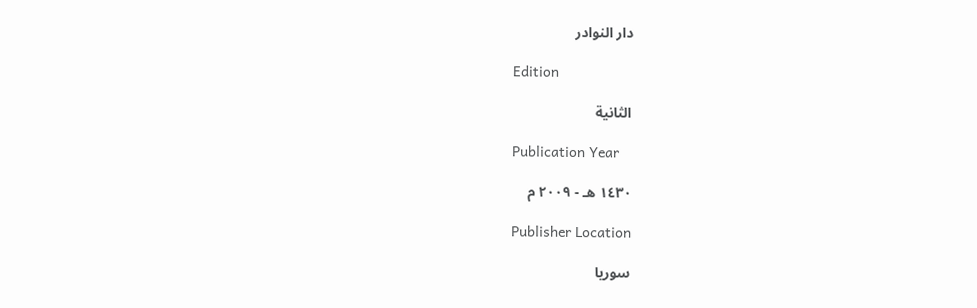دار النوادر

Edition

الثانية

Publication Year

١٤٣٠ هـ - ٢٠٠٩ م

Publisher Location

سوريا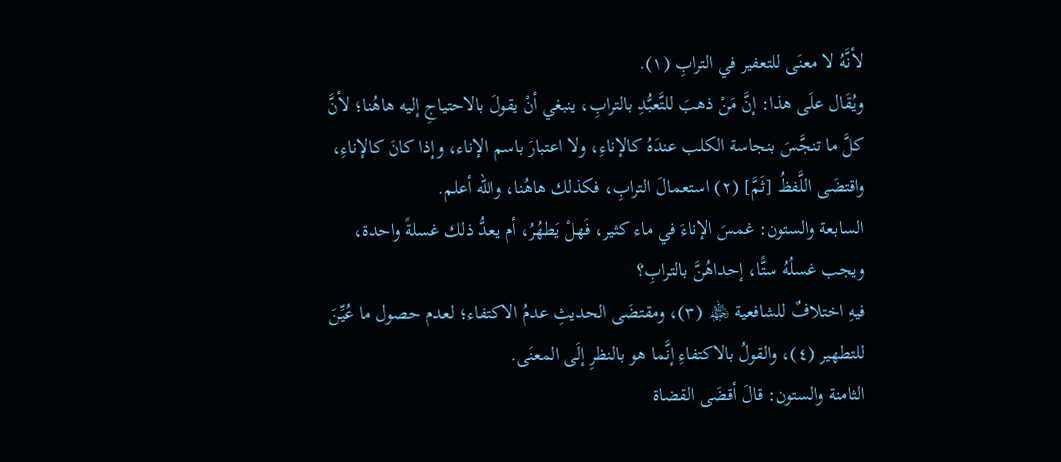لأنَّهُ لا معنَى للتعفير في الترابِ (١).
ويُقَال علَى هذا: إنَّ مَنْ ذهبَ للتَّعبُّدِ بالترابِ، ينبغي أنْ يقولَ بالاحتياجِ إليه هاهُنا؛ لأنَّ كلَّ ما تنجَّسَ بنجاسة الكلب عندَهُ كالإناءِ، ولا اعتبارَ باسم الإناء، وإذا كانَ كالإناءِ، واقتضَى اللَّفظُ [ثَمَّ] (٢) استعمالَ الترابِ، فكذلك هاهُنا، والله أعلم.
السابعة والستون: غمسَ الإناءَ في ماء كثير، فَهلْ يَطهُرُ، أم يعدُّ ذلك غسلةً واحدة، ويجب غسلُهُ ستًّا، إحداهُنَّ بالترابِ؟
فيهِ اختلافٌ للشافعية ﵏ (٣)، ومقتضَى الحديثِ عدمُ الاكتفاء؛ لعدم حصول ما عُيِّنَ للتطهير (٤)، والقولُ بالاكتفاءِ إنَّما هو بالنظرِ إلَى المعنَى.
الثامنة والستون: قالَ أقضَى القضاة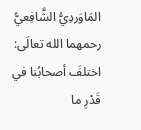المَاوَردِيُّ الشَّافِعيُّ رحمهما الله تعالَى: اختلفَ أصحابُنا في قَدْرِ ما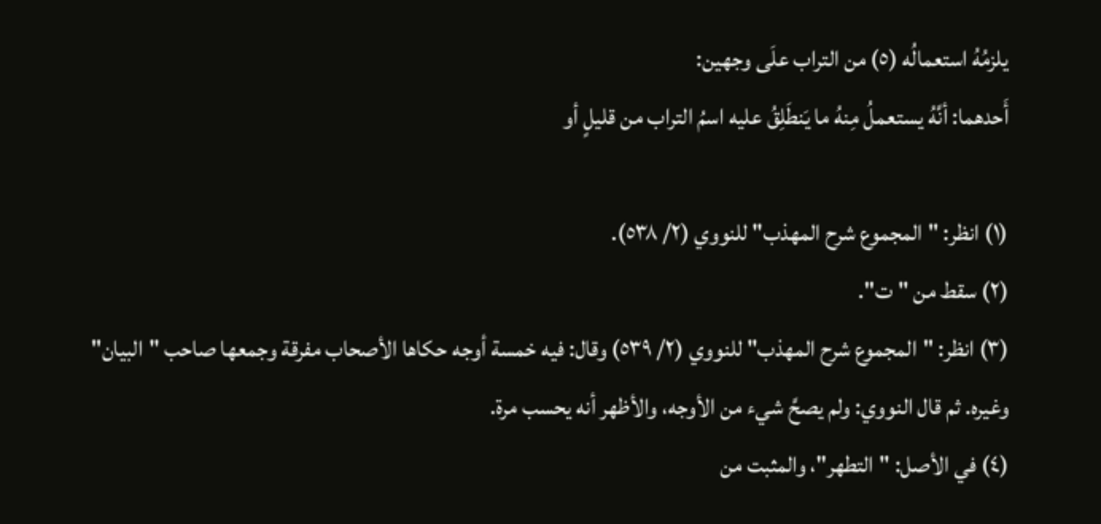يلزمُهُ استعمالُه (٥) من التراب علَى وجهين:
أَحدهما: أنَّهُ يستعملُ مِنهُ ما يَنطَلِقُ عليه اسمُ التراب من قليلٍ أو

(١) انظر: "المجموع شرح المهذب" للنووي (٢/ ٥٣٨).
(٢) سقط من "ت".
(٣) انظر: "المجموع شرح المهذب" للنووي (٢/ ٥٣٩) وقال: فيه خمسة أوجه حكاها الأصحاب مفرقة وجمعها صاحب "البيان" وغيره. ثم قال النووي: ولم يصحَّ شيء من الأوجه، والأظهر أنه يحسب مرة.
(٤) في الأصل: "التطهر"، والمثبت من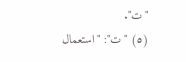"ت".
(٥) "ت": "استعمال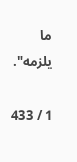ما يلزمه".

1 / 433